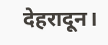देहरादून।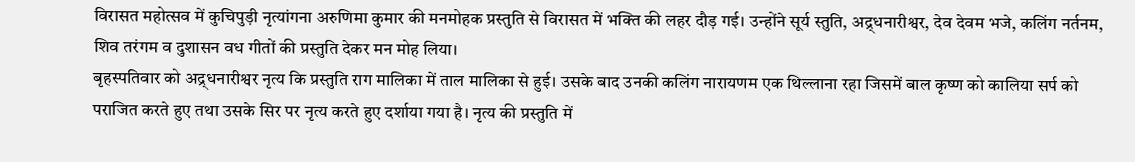विरासत महोत्सव में कुचिपुड़ी नृत्यांगना अरुणिमा कुमार की मनमोहक प्रस्तुति से विरासत में भक्ति की लहर दौड़ गई। उन्होंने सूर्य स्तुति, अद्र्धनारीश्वर, देव देवम भजे, कलिंग नर्तनम, शिव तरंगम व दुशासन वध गीतों की प्रस्तुति देकर मन मोह लिया।
बृहस्पतिवार को अद्र्धनारीश्वर नृत्य कि प्रस्तुति राग मालिका में ताल मालिका से हुई। उसके बाद उनकी कलिंग नारायणम एक थिल्लाना रहा जिसमें बाल कृष्ण को कालिया सर्प को पराजित करते हुए तथा उसके सिर पर नृत्य करते हुए दर्शाया गया है। नृत्य की प्रस्तुति में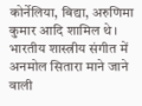कोर्नेलिया, बिद्या, अरुणिमा कुमार आदि शामिल थे। भारतीय शास्त्रीय संगीत में अनमोल सितारा माने जाने वाली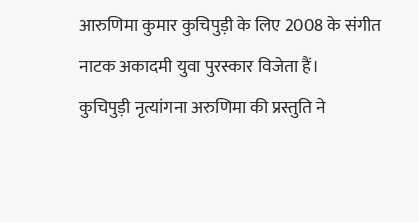आरुणिमा कुमार कुचिपुड़ी के लिए 2008 के संगीत नाटक अकादमी युवा पुरस्कार विजेता हैं।
कुचिपुड़ी नृत्यांगना अरुणिमा की प्रस्तुति ने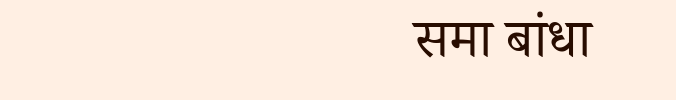समा बांधा